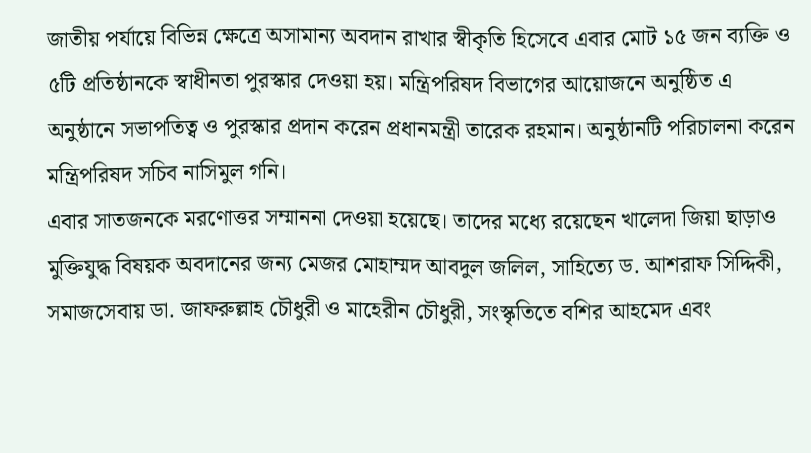জাতীয় পর্যায়ে বিভিন্ন ক্ষেত্রে অসামান্য অবদান রাখার স্বীকৃতি হিসেবে এবার মোট ১৫ জন ব্যক্তি ও ৫টি প্রতিষ্ঠানকে স্বাধীনতা পুরস্কার দেওয়া হয়। মন্ত্রিপরিষদ বিভাগের আয়োজনে অনুষ্ঠিত এ অনুষ্ঠানে সভাপতিত্ব ও পুরস্কার প্রদান করেন প্রধানমন্ত্রী তারেক রহমান। অনুষ্ঠানটি পরিচালনা করেন মন্ত্রিপরিষদ সচিব নাসিমুল গনি।
এবার সাতজনকে মরণোত্তর সম্মাননা দেওয়া হয়েছে। তাদের মধ্যে রয়েছেন খালেদা জিয়া ছাড়াও মুক্তিযুদ্ধ বিষয়ক অবদানের জন্য মেজর মোহাম্মদ আবদুল জলিল, সাহিত্যে ড. আশরাফ সিদ্দিকী, সমাজসেবায় ডা. জাফরুল্লাহ চৌধুরী ও মাহেরীন চৌধুরী, সংস্কৃতিতে বশির আহমেদ এবং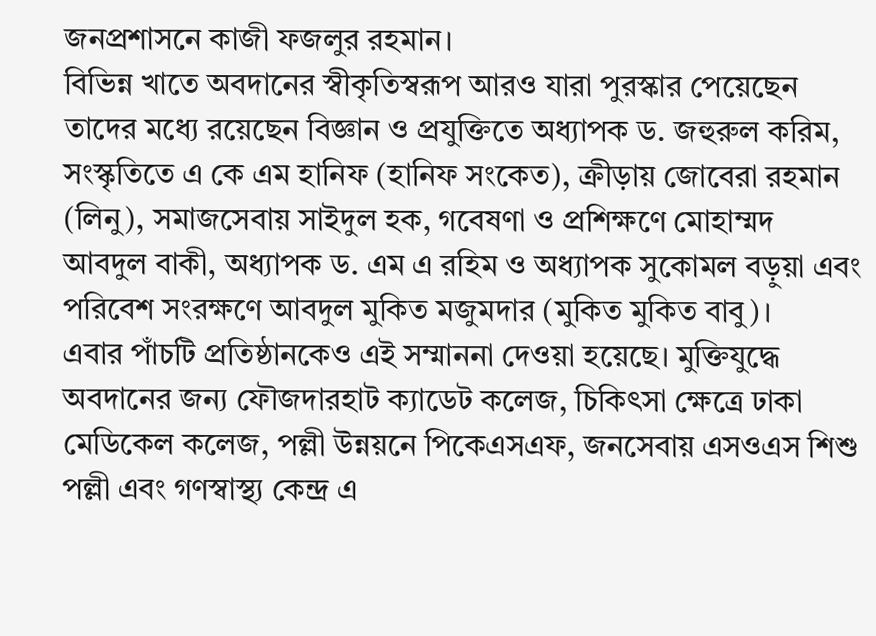জনপ্রশাসনে কাজী ফজলুর রহমান।
বিভিন্ন খাতে অবদানের স্বীকৃতিস্বরূপ আরও যারা পুরস্কার পেয়েছেন তাদের মধ্যে রয়েছেন বিজ্ঞান ও প্রযুক্তিতে অধ্যাপক ড. জহুরুল করিম, সংস্কৃতিতে এ কে এম হানিফ (হানিফ সংকেত), ক্রীড়ায় জোবেরা রহমান (লিনু), সমাজসেবায় সাইদুল হক, গবেষণা ও প্রশিক্ষণে মোহাম্মদ আবদুল বাকী, অধ্যাপক ড. এম এ রহিম ও অধ্যাপক সুকোমল বড়ুয়া এবং পরিবেশ সংরক্ষণে আবদুল মুকিত মজুমদার (মুকিত মুকিত বাবু)।
এবার পাঁচটি প্রতিষ্ঠানকেও এই সম্মাননা দেওয়া হয়েছে। মুক্তিযুদ্ধে অবদানের জন্য ফৌজদারহাট ক্যাডেট কলেজ, চিকিৎসা ক্ষেত্রে ঢাকা মেডিকেল কলেজ, পল্লী উন্নয়নে পিকেএসএফ, জনসেবায় এসওএস শিশু পল্লী এবং গণস্বাস্থ্য কেন্দ্র এ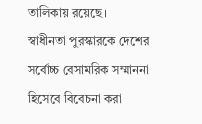তালিকায় রয়েছে।
স্বাধীনতা পুরস্কারকে দেশের সর্বোচ্চ বেসামরিক সম্মাননা হিসেবে বিবেচনা করা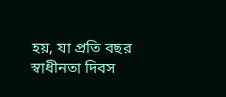হয়, যা প্রতি বছর স্বাধীনতা দিবস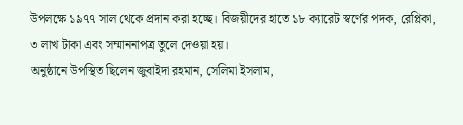উপলক্ষে ১৯৭৭ সাল থেকে প্রদান করা হচ্ছে। বিজয়ীদের হাতে ১৮ ক্যারেট স্বর্ণের পদক, রেপ্লিকা, ৩ লাখ টাকা এবং সম্মাননাপত্র তুলে দেওয়া হয়।
অনুষ্ঠানে উপস্থিত ছিলেন জুবাইদা রহমান, সেলিমা ইসলাম,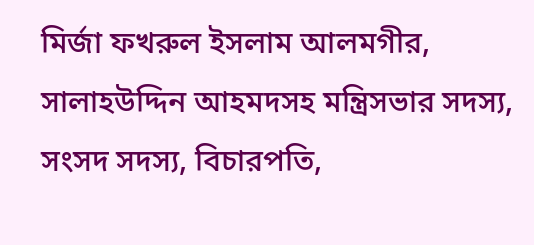মির্জা ফখরুল ইসলাম আলমগীর, সালাহউদ্দিন আহমদসহ মন্ত্রিসভার সদস্য, সংসদ সদস্য, বিচারপতি,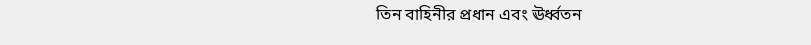তিন বাহিনীর প্রধান এবং ঊর্ধ্বতন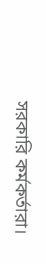সরকারি কর্মকর্তারা।